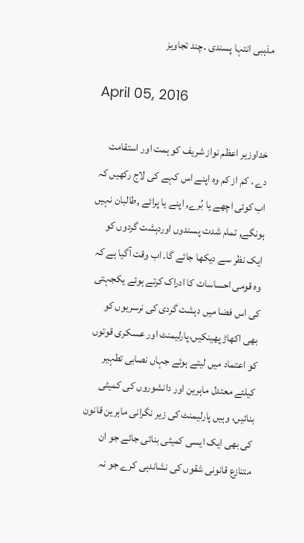مذہبی انتہا پسندی ۔چند تجاویز

April 05, 2016

خداوزیر اعظم نواز شریف کو ہمت اور استقامت دے ، کم از کم وہ اپنے اس کہے کی لاج رکھیں کہ اب کوئی اچھے یا بُرے, اپنے یا پرائے ,طالبان نہیں ہونگے, تمام شدت پسندوں اوردہشت گردوں کو ایک نظر سے دیکھا جائے گا۔ اب وقت آگیا ہے کہ وہ قومی احساسات کا ادراک کرتے ہوئے یکجہتی کی اس فضا میں دہشت گردی کی نرسریوں کو بھی اکھاڑ پھینکیں،پارلیمنٹ اور عسکری قوتوں کو اعتماد میں لیتے ہوئے جہاں نصابی تطہیر کیلئے معتدل ماہرین اور دانشوروں کی کمیٹی بنائیں، وہیں پارلیمنٹ کی زیر نگرانی ماہرین قانون کی بھی ایک ایسی کمیٹی بنائی جائے جو ان متنازع قانونی شقوں کی نشاندہی کرے جو نہ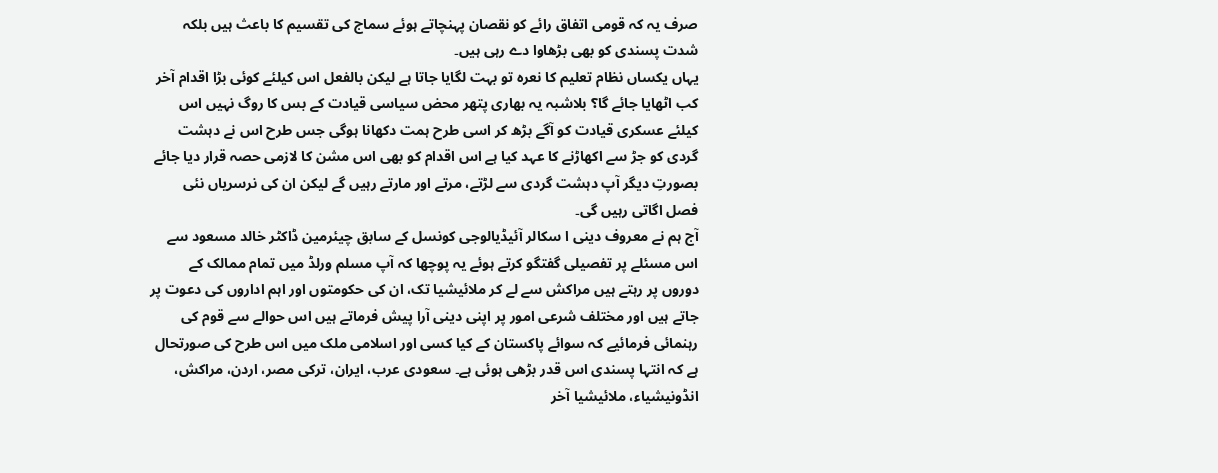صرف یہ کہ قومی اتفاق رائے کو نقصان پہنچاتے ہوئے سماج کی تقسیم کا باعث ہیں بلکہ شدت پسندی کو بھی بڑھاوا دے رہی ہیں۔
یہاں یکساں نظام تعلیم کا نعرہ تو بہت لگایا جاتا ہے لیکن بالفعل اس کیلئے کوئی بڑا اقدام آخر کب اٹھایا جائے گا؟ بلاشبہ یہ بھاری پتھر محض سیاسی قیادت کے بس کا روگ نہیں اس کیلئے عسکری قیادت کو آگے بڑھ کر اسی طرح ہمت دکھانا ہوگی جس طرح اس نے دہشت گردی کو جڑ سے اکھاڑنے کا عہد کیا ہے اس اقدام کو بھی اس مشن کا لازمی حصہ قرار دیا جائے بصورتِ دیگر آپ دہشت گردی سے لڑتے، مرتے اور مارتے رہیں گے لیکن ان کی نرسریاں نئی فصل اگاتی رہیں گی۔
آج ہم نے معروف دینی ا سکالر آئیڈیالوجی کونسل کے سابق چیئرمین ڈاکٹر خالد مسعود سے اس مسئلے پر تفصیلی گفتگو کرتے ہوئے یہ پوچھا کہ آپ مسلم ورلڈ میں تمام ممالک کے دوروں پر رہتے ہیں مراکش سے لے کر ملائیشیا تک، ان کی حکومتوں اور اہم اداروں کی دعوت پر جاتے ہیں اور مختلف شرعی امور پر اپنی دینی آرا پیش فرماتے ہیں اس حوالے سے قوم کی رہنمائی فرمائیے کہ سوائے پاکستان کے کیا کسی اور اسلامی ملک میں اس طرح کی صورتحال ہے کہ انتہا پسندی اس قدر بڑھی ہوئی ہے۔ سعودی عرب، ایران، ترکی مصر، اردن، مراکش، انڈونیشیاء، ملائیشیا آخر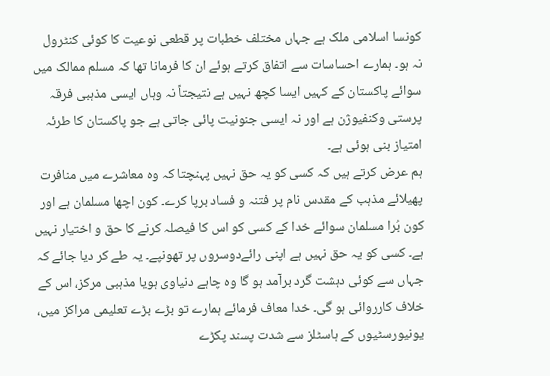کونسا اسلامی ملک ہے جہاں مختلف خطبات پر قطعی نوعیت کا کوئی کنٹرول نہ ہو۔ ہمارے احساسات سے اتفاق کرتے ہوئے ان کا فرمانا تھا کہ مسلم ممالک میں سوائے پاکستان کے کہیں ایسا کچھ نہیں ہے نتیجتاً نہ وہاں ایسی مذہبی فرقہ پرستی وکنفیوژن ہے اور نہ ایسی جنونیت پائی جاتی ہے جو پاکستان کا طرئہ امتیاز بنی ہوئی ہے۔
ہم عرض کرتے ہیں کہ کسی کو یہ حق نہیں پہنچتا کہ وہ معاشرے میں منافرت پھیلائے مذہب کے مقدس نام پر فتنہ و فساد برپا کرے۔ کون اچھا مسلمان ہے اور کون بُرا مسلمان سوائے خدا کے کسی کو اس کا فیصلہ کرنے کا حق و اختیار نہیں ہے۔ کسی کو یہ حق نہیں ہے اپنی رائےدوسروں پر تھونپے۔ یہ طے کر دیا جائے کہ جہاں سے کوئی دہشت گرد برآمد ہو گا وہ چاہے دنیاوی ہویا مذہبی مرکز، اس کے خلاف کارروائی ہو گی۔ خدا معاف فرمائے ہمارے تو بڑے بڑے تعلیمی مراکز میں، یونیورسٹیوں کے ہاسٹلز سے شدت پسند پکڑے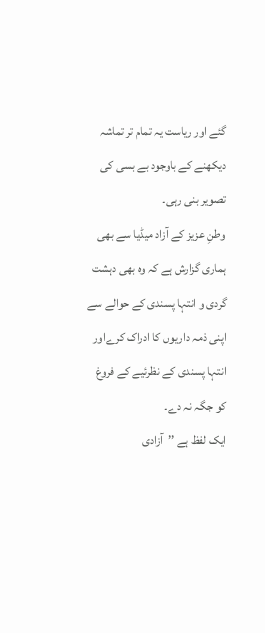گئے اور ریاست یہ تمام تر تماشہ دیکھنے کے باوجود بے بسی کی تصویر بنی رہی۔
وطنِ عزیز کے آزاد میڈیا سے بھی ہماری گزارش ہے کہ وہ بھی دہشت گردی و انتہا پسندی کے حوالے سے اپنی ذمہ داریوں کا ادراک کرےاور انتہا پسندی کے نظرئیے کے فروغ کو جگہ نہ دے۔
ایک لفظ ہے ’’آزادی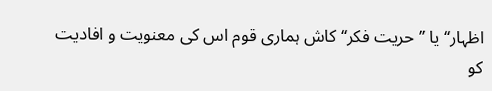اظہار‘‘ یا ’’حریت فکر‘‘ کاش ہماری قوم اس کی معنویت و افادیت کو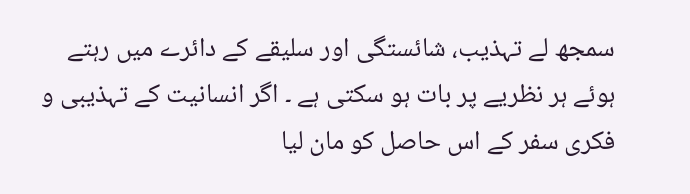سمجھ لے تہذیب، شائستگی اور سلیقے کے دائرے میں رہتے ہوئے ہر نظریے پر بات ہو سکتی ہے ۔ اگر انسانیت کے تہذیبی و فکری سفر کے اس حاصل کو مان لیا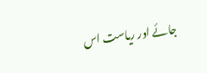جائے اور ریاست اس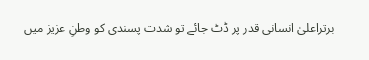برتراعلیٰ انسانی قدر پر ڈٹ جائے تو شدت پسندی کو وطنِ عزیز میں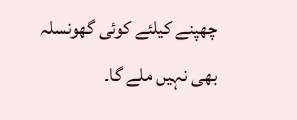چھپنے کیلئے کوئی گھونسلہ بھی نہیں ملے گا۔